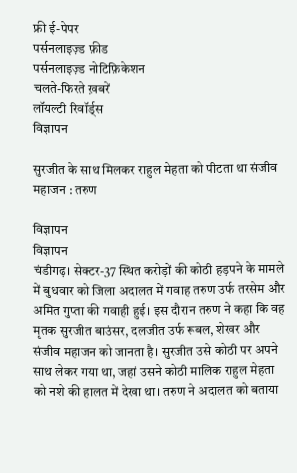फ्री ई-पेपर
पर्सनलाइज़्ड फ़ीड
पर्सनलाइज़्ड नोटिफ़िकेशन
चलते-फिरते ख़बरें
लॉयल्टी रिवॉर्ड्स
विज्ञापन

सुरजीत के साथ मिलकर राहुल मेहता को पीटता था संजीव महाजन : तरुण

विज्ञापन
विज्ञापन
चंडीगढ़। सेक्टर-37 स्थित करोड़ों की कोठी हड़पने के मामले में बुधवार को जिला अदालत में गवाह तरुण उर्फ तरसेम और अमित गुप्ता की गवाही हुई। इस दौरान तरुण ने कहा कि वह मृतक सुरजीत बाउंसर, दलजीत उर्फ रूबल, शेखर और संजीव महाजन को जानता है। सुरजीत उसे कोठी पर अपने साथ लेकर गया था, जहां उसने कोठी मालिक राहुल मेहता को नशे की हालत में देखा था। तरुण ने अदालत को बताया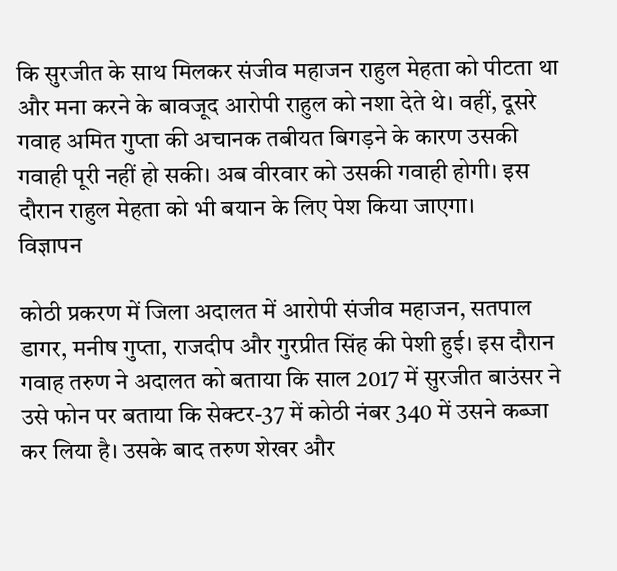कि सुरजीत के साथ मिलकर संजीव महाजन राहुल मेहता को पीटता था और मना करने के बावजूद आरोपी राहुल को नशा देते थे। वहीं, दूसरे गवाह अमित गुप्ता की अचानक तबीयत बिगड़ने के कारण उसकी गवाही पूरी नहीं हो सकी। अब वीरवार को उसकी गवाही होगी। इस दौरान राहुल मेहता को भी बयान के लिए पेश किया जाएगा।
विज्ञापन

कोठी प्रकरण में जिला अदालत में आरोपी संजीव महाजन, सतपाल डागर, मनीष गुप्ता, राजदीप और गुरप्रीत सिंह की पेशी हुई। इस दौरान गवाह तरुण ने अदालत को बताया कि साल 2017 में सुरजीत बाउंसर ने उसे फोन पर बताया कि सेक्टर-37 में कोठी नंबर 340 में उसने कब्जा कर लिया है। उसके बाद तरुण शेखर और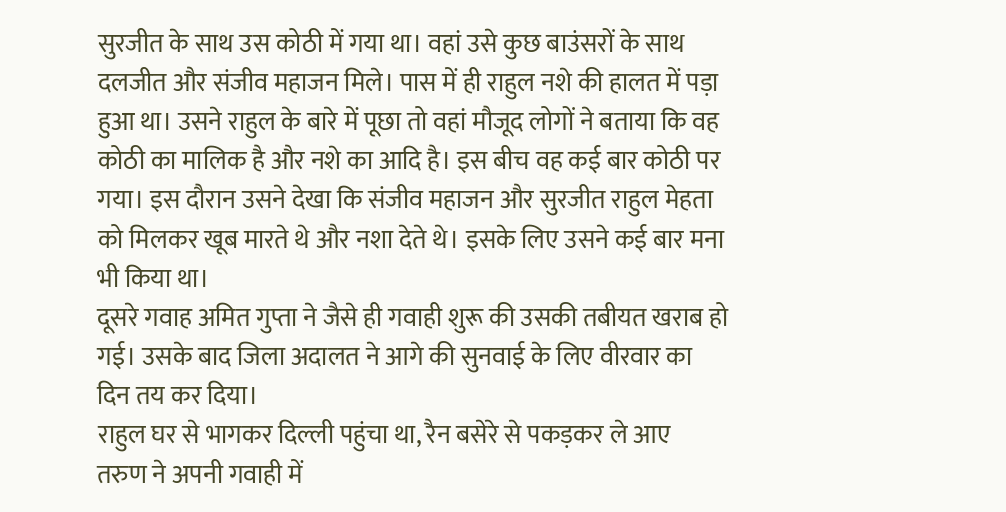सुरजीत के साथ उस कोठी में गया था। वहां उसे कुछ बाउंसरों के साथ दलजीत और संजीव महाजन मिले। पास में ही राहुल नशे की हालत में पड़ा हुआ था। उसने राहुल के बारे में पूछा तो वहां मौजूद लोगों ने बताया कि वह कोठी का मालिक है और नशे का आदि है। इस बीच वह कई बार कोठी पर गया। इस दौरान उसने देखा कि संजीव महाजन और सुरजीत राहुल मेहता को मिलकर खूब मारते थे और नशा देते थे। इसके लिए उसने कई बार मना भी किया था।
दूसरे गवाह अमित गुप्ता ने जैसे ही गवाही शुरू की उसकी तबीयत खराब हो गई। उसके बाद जिला अदालत ने आगे की सुनवाई के लिए वीरवार का दिन तय कर दिया।
राहुल घर से भागकर दिल्ली पहुंचा था, रैन बसेरे से पकड़कर ले आए
तरुण ने अपनी गवाही में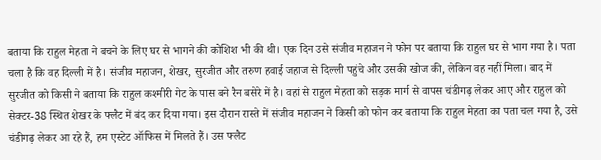बताया कि राहुल मेहता ने बचने के लिए घर से भागने की कोशिश भी की थी। एक दिन उसे संजीव महाजन ने फोन पर बताया कि राहुल घर से भाग गया है। पता चला है कि वह दिल्ली में है। संजीव महाजन, शेखर, सुरजीत और तरुण हवाई जहाज से दिल्ली पहुंचे और उसकी खोज की, लेकिन वह नहीं मिला। बाद में सुरजीत को किसी ने बताया कि राहुल कश्मीरी गेट के पास बने रैन बसेरे में है। वहां से राहुल मेहता को सड़क मार्ग से वापस चंडीगढ़ लेकर आए और राहुल को सेक्टर-38 स्थित शेखर के फ्लैट में बंद कर दिया गया। इस दौरान रास्ते में संजीव महाजन ने किसी को फोन कर बताया कि राहुल मेहता का पता चल गया है, उसे चंडीगढ़ लेकर आ रहे हैं, हम एस्टेट ऑफिस में मिलते हैं। उस फ्लैट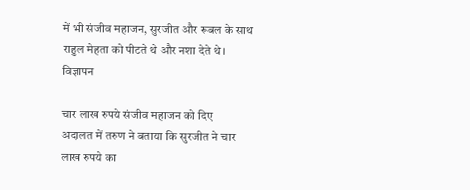में भी संजीव महाजन, सुरजीत और रूबल के साथ राहुल मेहता को पीटते थे और नशा देते थे।
विज्ञापन

चार लाख रुपये संजीव महाजन को दिए
अदालत में तरुण ने बताया कि सुरजीत ने चार लाख रुपये का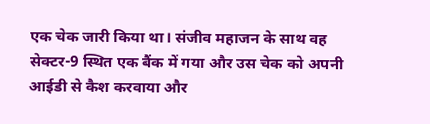एक चेक जारी किया था। संजीव महाजन के साथ वह सेक्टर-9 स्थित एक बैंक में गया और उस चेक को अपनी आईडी से कैश करवाया और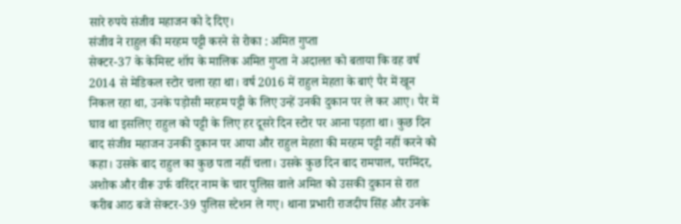सारे रुपये संजीव महाजन को दे दिए।
संजीव ने राहुल की मरहम पट्टी करने से रोका : अमित गुप्ता
सेक्टर-37 के केमिस्ट शॉप के मालिक अमित गुप्ता ने अदालत को बताया कि वह वर्ष 2014 से मेडिकल स्टोर चला रहा था। वर्ष 2016 में राहुल मेहता के बाएं पैर में खून निकल रहा था, उनके पड़ोसी मरहम पट्टी के लिए उन्हें उनकी दुकान पर ले कर आए। पैर में घाव था इसलिए राहुल को पट्टी के लिए हर दूसरे दिन स्टोर पर आना पड़ता था। कुछ दिन बाद संजीव महाजन उनकी दुकान पर आया और राहुल मेहता की मरहम पट्टी नहीं करने को कहा। उसके बाद राहुल का कुछ पता नहीं चला। उसके कुछ दिन बाद रामपाल, परमिंदर, अशोक और वीरू उर्फ वरिंदर नाम के चार पुलिस वाले अमित को उसकी दुकान से रात करीब आठ बजे सेक्टर-39 पुलिस स्टेशन ले गए। थाना प्रभारी राजदीप सिंह और उनके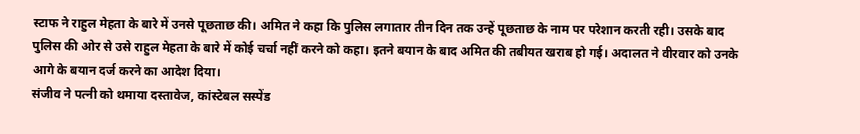स्टाफ ने राहुल मेहता के बारे में उनसे पूछताछ की। अमित ने कहा कि पुलिस लगातार तीन दिन तक उन्हें पूछताछ के नाम पर परेशान करती रही। उसके बाद पुलिस की ओर से उसे राहुल मेहता के बारे में कोई चर्चा नहीं करने को कहा। इतने बयान के बाद अमित की तबीयत खराब हो गई। अदालत ने वीरवार को उनके आगे के बयान दर्ज करने का आदेश दिया।
संजीव ने पत्नी को थमाया दस्तावेज, कांस्टेबल सस्पेंड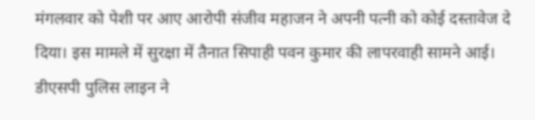मंगलवार को पेशी पर आए आरोपी संजीव महाजन ने अपनी पत्नी को कोई दस्तावेज दे दिया। इस मामले में सुरक्षा में तैनात सिपाही पवन कुमार की लापरवाही सामने आई। डीएसपी पुलिस लाइन ने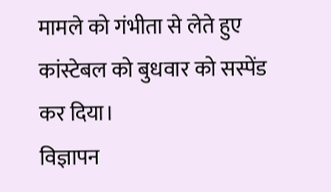मामले को गंभीता से लेते हुए कांस्टेबल को बुधवार को सस्पेंड कर दिया।
विज्ञापन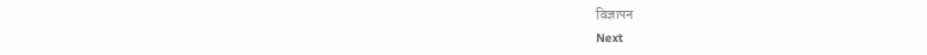विज्ञापन
Next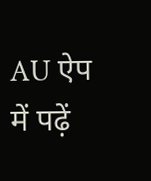AU ऐप में पढ़ें